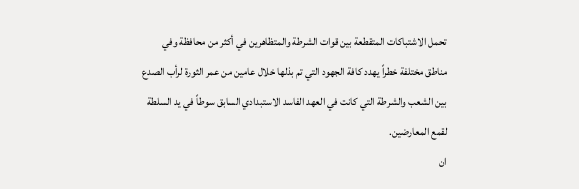تحمل الاشتباكات المتقطعة بين قوات الشرطة والمتظاهرين في أكثر من محافظة وفي مناطق مختلفة خطراً يهدد كافة الجهود التي تم بذلها خلال عامين من عمر الثورة لرأب الصدع بين الشعب والشرطة التي كانت في العهد الفاسد الاستبدادي السابق سوطاً في يد السلطة لقمع المعارضين.
ان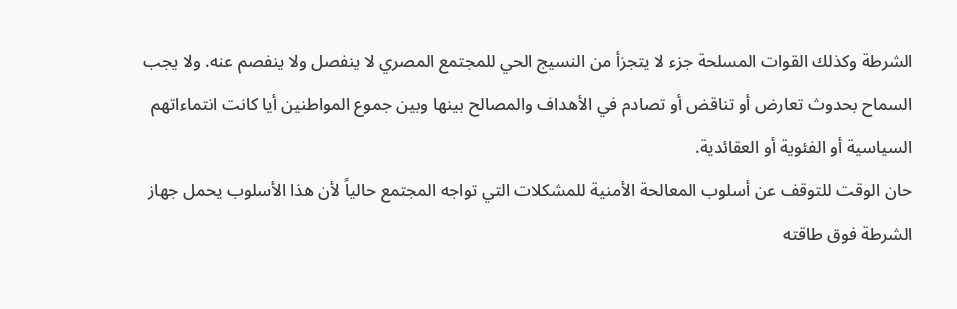الشرطة وكذلك القوات المسلحة جزء لا يتجزأ من النسيج الحي للمجتمع المصري لا ينفصل ولا ينفصم عنه. ولا يجب السماح بحدوث تعارض أو تناقض أو تصادم في الأهداف والمصالح بينها وبين جموع المواطنين أيا كانت انتماءاتهم السياسية أو الفئوية أو العقائدية.
حان الوقت للتوقف عن أسلوب المعالحة الأمنية للمشكلات التي تواجه المجتمع حالياً لأن هذا الأسلوب يحمل جهاز الشرطة فوق طاقته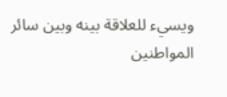ويسيء للعلاقة بينه وبين سائر المواطنين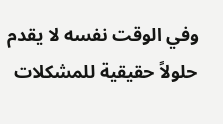وفي الوقت نفسه لا يقدم حلولاً حقيقية للمشكلات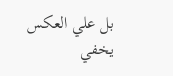بل علي العكس يخفي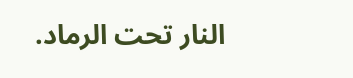النار تحت الرماد.